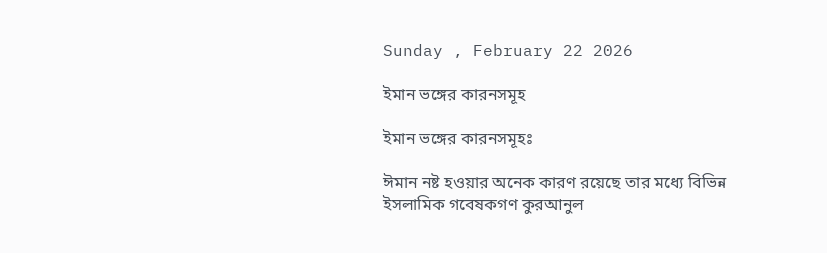Sunday , February 22 2026

ইমান ভঙ্গের কারনসমূহ

ইমান ভঙ্গের কারনসমূহঃ

ঈমান নষ্ট হওয়ার অনেক কারণ রয়েছে তার মধ্যে বিভিন্ন ইসলামিক গবেষকগণ কুরআনুল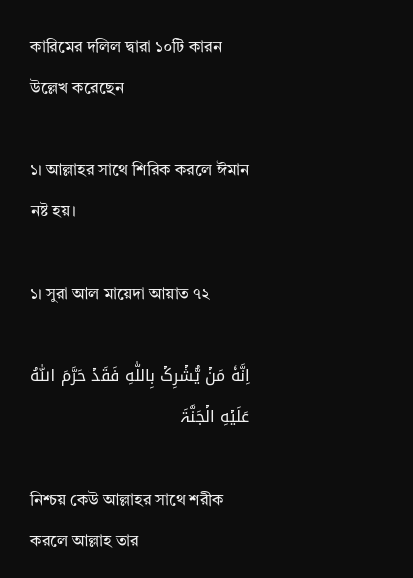কারিমের দলিল দ্বারা ১০টি কারন উল্লেখ করেছেন

১। আল্লাহর সাথে শিরিক করলে ঈমান নষ্ট হয়।

১। সুরা আল মায়েদা আয়াত ৭২

اِنَّهٗ مَنۡ یُّشۡرِکۡ بِاللّٰهِ فَقَدۡ حَرَّمَ اللّٰهُ عَلَیۡهِ الۡجَنَّۃَ

নিশ্চয় কেউ আল্লাহর সাথে শরীক করলে আল্লাহ তার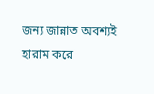জন্য জান্নাত অবশ্যই হারাম করে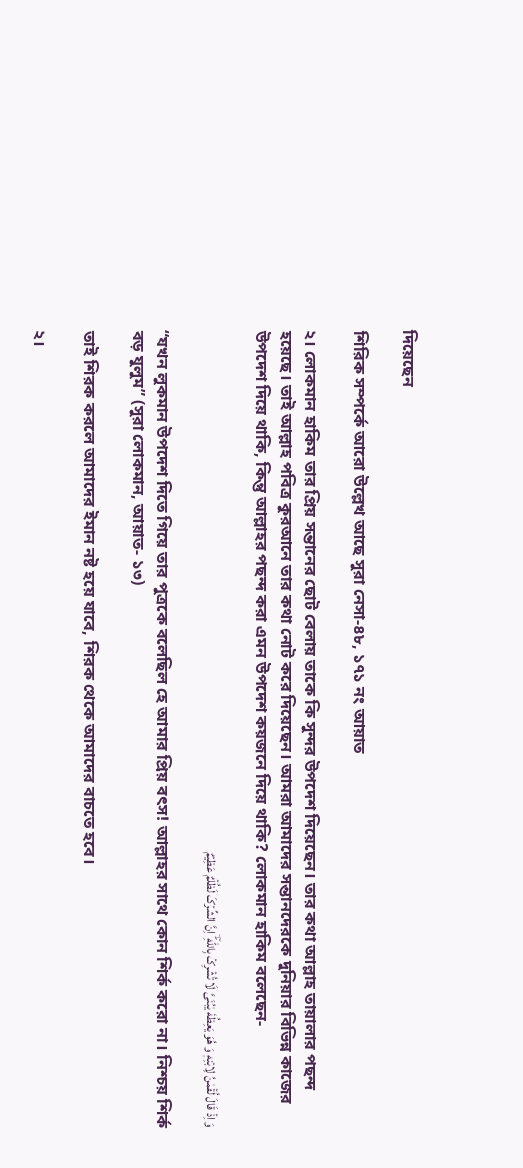দিয়েছেন

শিরিক সম্পর্কে আরো উল্লেখ আছে সুরা নেসা-৪৮, ১৭১ নং আয়াত

২। লোকমান হাকিম তার প্রিয় সন্তানের ছোট বেলায় তাকে কি সুন্দর উপদেশ দিয়েছেন। তার কথা আল্লাহ তায়ালার পছন্দ হয়েছে। তাই আল্লাহ পবিত্র কুরআনে তার কথা নোট করে দিয়েছেন। আমরা আমাদের সন্তানদেরকে দুনিয়ার বিভিন্ন কাজের উপদেশ দিয়ে থাকি, কিন্তু আল্লাহর পছন্দ করা এমন উপদেশ কয়জনে দিয়ে থাকি? লোকমান হাকিম বলেছেন-

وَ اِذۡ قَالَ لُقۡمٰنُ لِابۡنِهٖ وَ هُوَ یَعِظُهٗ یٰبُنَیَّ لَا تُشۡرِکۡ بِاللّٰهِ ؕؔ اِنَّ الشِّرۡکَ لَظُلۡمٌ عَظِیۡمٌ

“যখন লুকমান উপদেশ দিতে গিয়ে তার পুত্ৰকে বলেছিল হে আমার প্রিয় বৎস! আল্লাহর সাথে কোন শির্ক করো না। নিশ্চয় শির্ক বড় যুলুম” (সুরা লোকমান, আয়াত- ১৩)

তাই শিরক করলে আমাদের ইমান নষ্ট হয়ে যাবে, শিরক থেকে আমাদের বাচতে হবে।

২।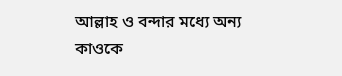আল্লাহ ও বন্দার মধ্যে অন্য কাওকে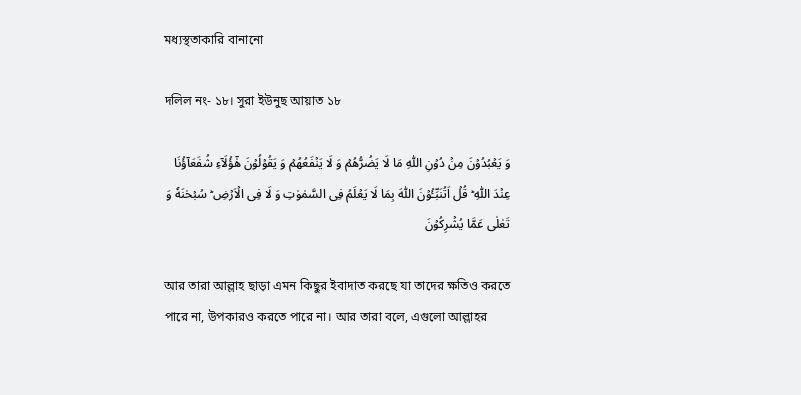মধ্যস্থতাকারি বানানো

দলিল নং- ১৮। সুরা ইউনুছ আয়াত ১৮

وَ یَعۡبُدُوۡنَ مِنۡ دُوۡنِ اللّٰهِ مَا لَا یَضُرُّهُمۡ وَ لَا یَنۡفَعُهُمۡ وَ یَقُوۡلُوۡنَ هٰۤؤُلَآءِ شُفَعَآؤُنَا عِنۡدَ اللّٰهِ ؕ قُلۡ اَتُنَبِّـُٔوۡنَ اللّٰهَ بِمَا لَا یَعۡلَمُ فِی السَّمٰوٰتِ وَ لَا فِی الۡاَرۡضِ ؕ سُبۡحٰنَهٗ وَ تَعٰلٰی عَمَّا یُشۡرِكُوۡنَ

আর তারা আল্লাহ ছাড়া এমন কিছুর ইবাদাত করছে যা তাদের ক্ষতিও করতে পারে না, উপকারও করতে পারে না। আর তারা বলে, এগুলো আল্লাহর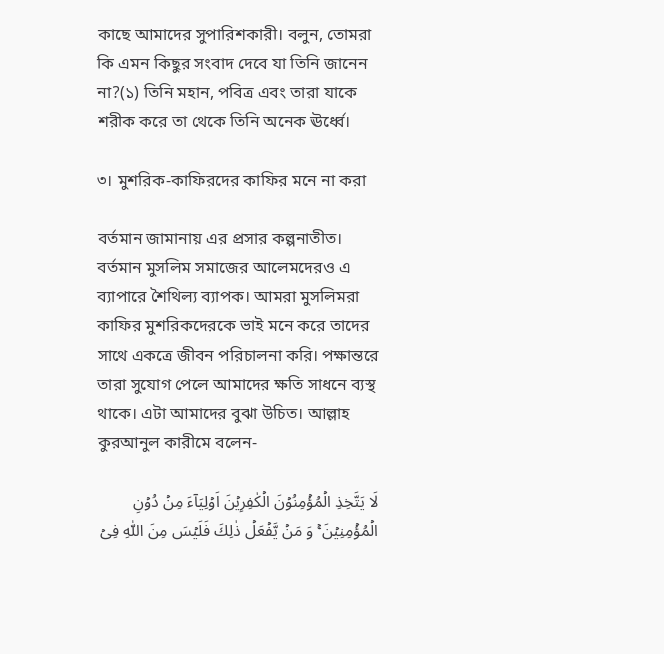কাছে আমাদের সুপারিশকারী। বলুন, তোমরা কি এমন কিছুর সংবাদ দেবে যা তিনি জানেন না?(১) তিনি মহান, পবিত্র এবং তারা যাকে শরীক করে তা থেকে তিনি অনেক ঊর্ধ্বে।

৩। মুশরিক-কাফিরদের কাফির মনে না করা

বর্তমান জামানায় এর প্রসার কল্পনাতীত। বর্তমান মুসলিম সমাজের আলেমদেরও এ ব্যাপারে শৈথিল্য ব্যাপক। আমরা মুসলিমরা কাফির মুশরিকদেরকে ভাই মনে করে তাদের সাথে একত্রে জীবন পরিচালনা করি। পক্ষান্তরে তারা সুযোগ পেলে আমাদের ক্ষতি সাধনে ব্যস্থ থাকে। এটা আমাদের বুঝা উচিত। আল্লাহ কুরআনুল কারীমে বলেন-

لَا یَتَّخِذِ الۡمُؤۡمِنُوۡنَ الۡكٰفِرِیۡنَ اَوۡلِیَآءَ مِنۡ دُوۡنِ الۡمُؤۡمِنِیۡنَ ۚ وَ مَنۡ یَّفۡعَلۡ ذٰلِكَ فَلَیۡسَ مِنَ اللّٰهِ فِیۡ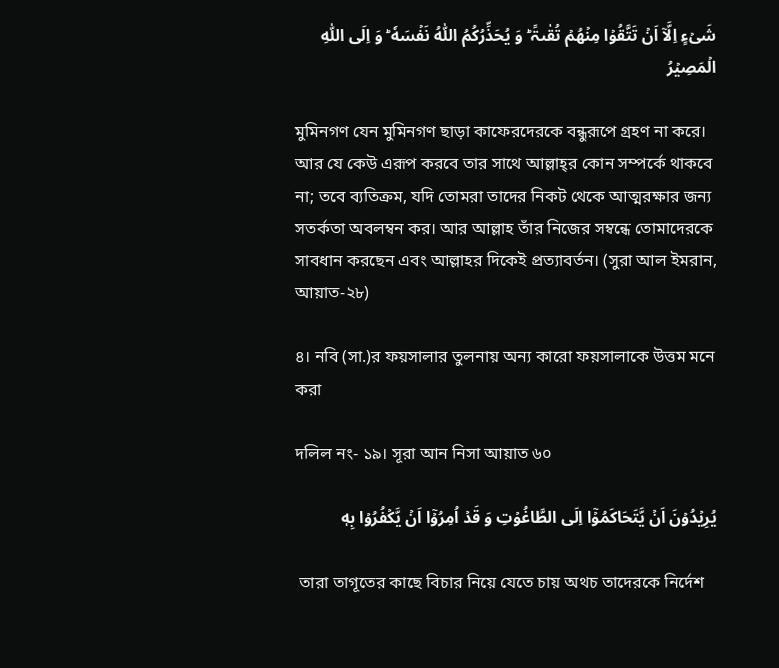شَیۡءٍ اِلَّاۤ اَنۡ تَتَّقُوۡا مِنۡهُمۡ تُقٰىۃً ؕ وَ یُحَذِّرُكُمُ اللّٰهُ نَفۡسَهٗ ؕ وَ اِلَی اللّٰهِ الۡمَصِیۡرُ

মুমিনগণ যেন মুমিনগণ ছাড়া কাফেরদেরকে বন্ধুরূপে গ্রহণ না করে। আর যে কেউ এরূপ করবে তার সাথে আল্লাহ্‌র কোন সম্পর্কে থাকবে না; তবে ব্যতিক্রম, যদি তোমরা তাদের নিকট থেকে আত্মরক্ষার জন্য সতর্কতা অবলম্বন কর। আর আল্লাহ তাঁর নিজের সম্বন্ধে তোমাদেরকে সাবধান করছেন এবং আল্লাহর দিকেই প্রত্যাবর্তন। (সুরা আল ইমরান, আয়াত-২৮)

৪। নবি (সা.)র ফয়সালার তুলনায় অন্য কারো ফয়সালাকে উত্তম মনে করা

দলিল নং- ১৯। সূরা আন নিসা আয়াত ৬০

یُرِیۡدُوۡنَ اَنۡ یَّتَحَاکَمُوۡۤا اِلَی الطَّاغُوۡتِ وَ قَدۡ اُمِرُوۡۤا اَنۡ یَّکۡفُرُوۡا بِهٖ

 তারা তাগূতের কাছে বিচার নিয়ে যেতে চায় অথচ তাদেরকে নির্দেশ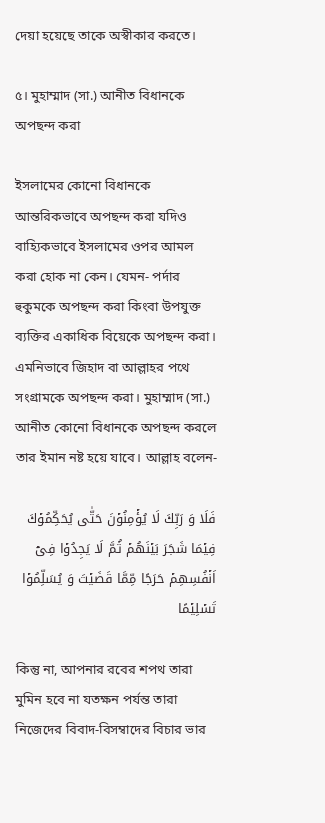দেয়া হয়েছে তাকে অস্বীকার করতে।

৫। মুহাম্মাদ (সা.) আনীত বিধানকে অপছন্দ করা

ইসলামের কোনো বিধানকে আন্তরিকভাবে অপছন্দ করা যদিও বাহ্যিকভাবে ইসলামের ওপর আমল করা হোক না কেন। যেমন- পর্দার হুকুমকে অপছন্দ করা কিংবা উপযুক্ত ব্যক্তির একাধিক বিয়েকে অপছন্দ করা। এমনিভাবে জিহাদ বা আল্লাহর পথে সংগ্রামকে অপছন্দ করা। মুহাম্মাদ (সা.) আনীত কোনো বিধানকে অপছন্দ করলে তার ইমান নষ্ট হয়ে যাবে। আল্লাহ বলেন-

فَلَا وَ رَبِّكَ لَا یُؤۡمِنُوۡنَ حَتّٰی یُحَكِّمُوۡكَ فِیۡمَا شَجَرَ بَیۡنَهُمۡ ثُمَّ لَا یَجِدُوۡا فِیۡۤ اَنۡفُسِهِمۡ حَرَجًا مِّمَّا قَضَیۡتَ وَ یُسَلِّمُوۡا تَسۡلِیۡمًا

কিন্তু না, আপনার রবের শপথ তারা মুমিন হবে না যতক্ষন পর্যন্ত তারা নিজেদের বিবাদ-বিসম্বাদের বিচার ভার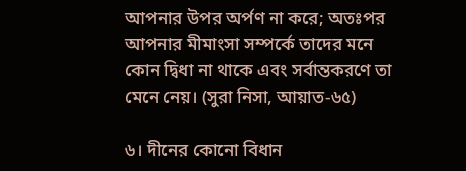আপনার উপর অর্পণ না করে; অতঃপর আপনার মীমাংসা সম্পর্কে তাদের মনে কোন দ্বিধা না থাকে এবং সর্বান্তকরণে তা মেনে নেয়। (সুরা নিসা, আয়াত-৬৫)

৬। দীনের কোনো বিধান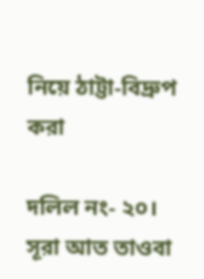নিয়ে ঠাট্টা-বিদ্রুপ করা

দলিল নং- ২০। সূরা আত তাওবা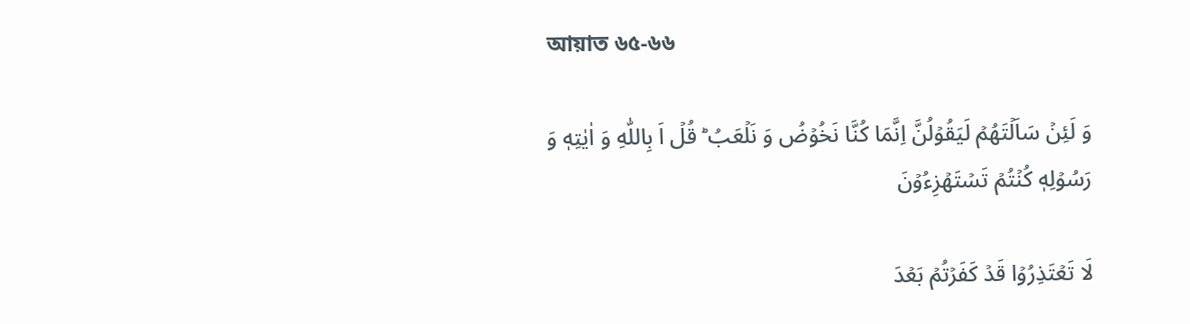আয়াত ৬৫-৬৬

وَ لَئِنۡ سَاَلۡتَهُمۡ لَیَقُوۡلُنَّ اِنَّمَا كُنَّا نَخُوۡضُ وَ نَلۡعَبُ ؕ قُلۡ اَ بِاللّٰهِ وَ اٰیٰتِهٖ وَ رَسُوۡلِهٖ كُنۡتُمۡ تَسۡتَهۡزِءُوۡنَ

لَا تَعۡتَذِرُوۡا قَدۡ كَفَرۡتُمۡ بَعۡدَ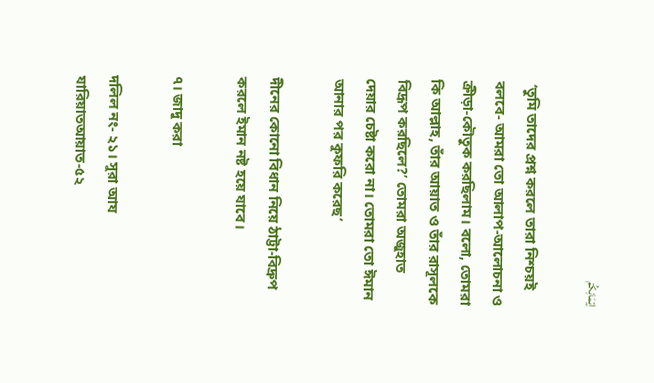اِیۡمَانِكُمۡ

 ‘তুমি তাদের প্রশ্ন করলে তারা নিশ্চয়ই বলবে- আমরা তো আলাপ-আলোচনা ও ক্রীড়া-কৌতুক করছিলাম। বলো, তোমরা কি আল্লাহ, তাঁর আয়াত ও তাঁর রাসূলকে বিদ্রূপ করছিলে?’ তোমরা অজুহাত দেয়ার চেষ্টা করো না। তোমরা তো ঈমান আনার পর কুফরি করেছ’

দীনের কোনো বিধান নিয়ে ঠাট্টা-বিদ্রুপ করলে ইমান নষ্ট হয়ে যাবে।

৭। জাদু করা

দলিল নং- ২১। সুরা আয যারিয়াতআয়াত-৫২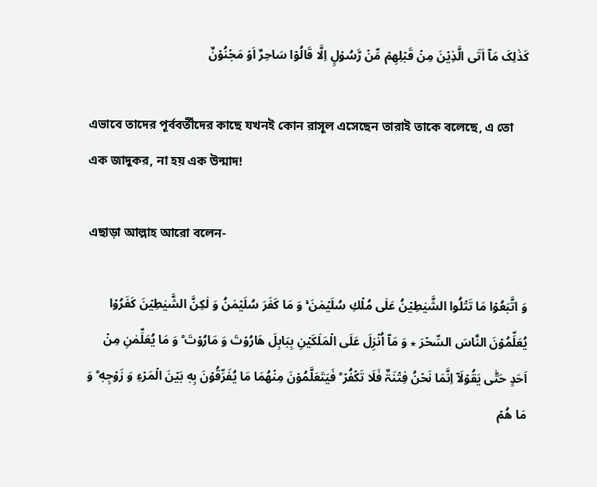کَذٰلِکَ مَاۤ اَتَی الَّذِیۡنَ مِنۡ قَبۡلِهِمۡ مِّنۡ رَّسُوۡلٍ اِلَّا قَالُوۡا سَاحِرٌ اَوۡ مَجۡنُوۡنٌ

এভাবে তাদের পূর্ববর্তীদের কাছে যখনই কোন রাসূল এসেছেন তারাই তাকে বলেছে, এ তো এক জাদুকর, না হয় এক উন্মাদ!

এছাড়া আল্লাহ আরো বলেন-

وَ اتَّبَعُوۡا مَا تَتۡلُوا الشَّیٰطِیۡنُ عَلٰی مُلۡكِ سُلَیۡمٰنَ ۚ وَ مَا كَفَرَ سُلَیۡمٰنُ وَ لٰكِنَّ الشَّیٰطِیۡنَ كَفَرُوۡا یُعَلِّمُوۡنَ النَّاسَ السِّحۡرَ ٭ وَ مَاۤ اُنۡزِلَ عَلَی الۡمَلَكَیۡنِ بِبَابِلَ هَارُوۡتَ وَ مَارُوۡتَ ؕ وَ مَا یُعَلِّمٰنِ مِنۡ اَحَدٍ حَتّٰی یَقُوۡلَاۤ اِنَّمَا نَحۡنُ فِتۡنَۃٌ فَلَا تَكۡفُرۡ ؕ فَیَتَعَلَّمُوۡنَ مِنۡهُمَا مَا یُفَرِّقُوۡنَ بِهٖ بَیۡنَ الۡمَرۡءِ وَ زَوۡجِهٖ ؕ وَ مَا هُمۡ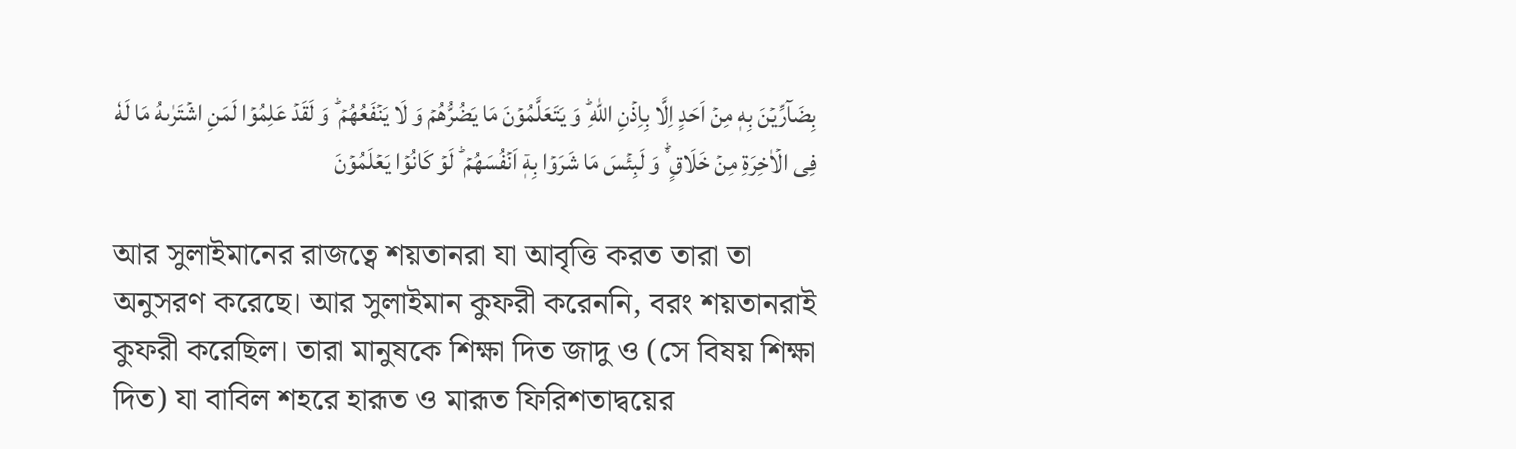بِضَآرِّیۡنَ بِهٖ مِنۡ اَحَدٍ اِلَّا بِاِذۡنِ اللّٰهِ ؕ وَ یَتَعَلَّمُوۡنَ مَا یَضُرُّهُمۡ وَ لَا یَنۡفَعُهُمۡ ؕ وَ لَقَدۡ عَلِمُوۡا لَمَنِ اشۡتَرٰىهُ مَا لَهٗ فِی الۡاٰخِرَۃِ مِنۡ خَلَاقٍ ۟ؕ وَ لَبِئۡسَ مَا شَرَوۡا بِهٖۤ اَنۡفُسَهُمۡ ؕ لَوۡ كَانُوۡا یَعۡلَمُوۡنَ

আর সুলাইমানের রাজত্বে শয়তানরা যা আবৃত্তি করত তারা তা অনুসরণ করেছে। আর সুলাইমান কুফরী করেননি, বরং শয়তানরাই কুফরী করেছিল। তারা মানুষকে শিক্ষা দিত জাদু ও (সে বিষয় শিক্ষা দিত) যা বাবিল শহরে হারূত ও মারূত ফিরিশতাদ্বয়ের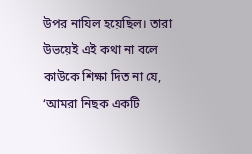উপর নাযিল হয়েছিল। তারা উভয়েই এই কথা না বলে কাউকে শিক্ষা দিত না যে, ‘আমরা নিছক একটি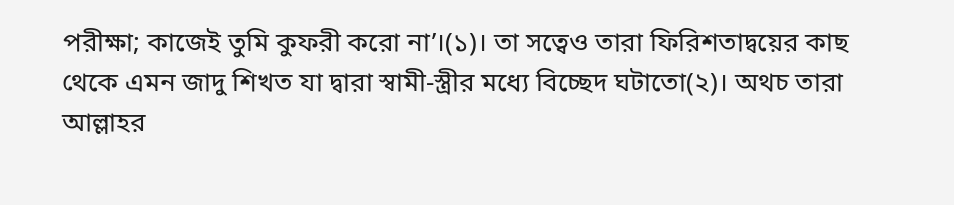পরীক্ষা; কাজেই তুমি কুফরী করো না’।(১)। তা সত্বেও তারা ফিরিশতাদ্বয়ের কাছ থেকে এমন জাদু শিখত যা দ্বারা স্বামী-স্ত্রীর মধ্যে বিচ্ছেদ ঘটাতো(২)। অথচ তারা আল্লাহর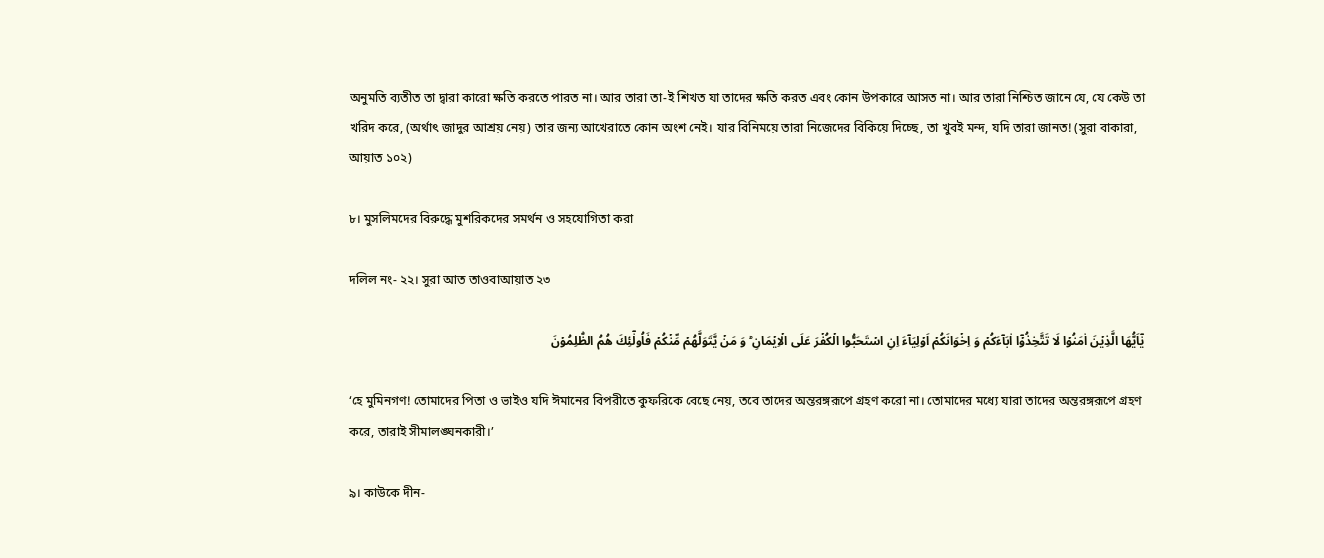অনুমতি ব্যতীত তা দ্বারা কারো ক্ষতি করতে পারত না। আর তারা তা-ই শিখত যা তাদের ক্ষতি করত এবং কোন উপকারে আসত না। আর তারা নিশ্চিত জানে যে, যে কেউ তা খরিদ করে, (অর্থাৎ জাদুর আশ্রয় নেয়) তার জন্য আখেরাতে কোন অংশ নেই। যার বিনিময়ে তারা নিজেদের বিকিয়ে দিচ্ছে, তা খুবই মন্দ, যদি তারা জানত! (সুরা বাকারা, আয়াত ১০২)

৮। মুসলিমদের বিরুদ্ধে মুশরিকদের সমর্থন ও সহযোগিতা করা

দলিল নং- ২২। সুরা আত তাওবাআয়াত ২৩

یٰۤاَیُّهَا الَّذِیۡنَ اٰمَنُوۡا لَا تَتَّخِذُوۡۤا اٰبَآءَكُمۡ وَ اِخۡوَانَكُمۡ اَوۡلِیَآءَ اِنِ اسۡتَحَبُّوا الۡكُفۡرَ عَلَی الۡاِیۡمَانِ ؕ وَ مَنۡ یَّتَوَلَّهُمۡ مِّنۡكُمۡ فَاُولٰٓئِكَ هُمُ الظّٰلِمُوۡنَ

‘হে মুমিনগণ! তোমাদের পিতা ও ভাইও যদি ঈমানের বিপরীতে কুফরিকে বেছে নেয়, তবে তাদের অন্তরঙ্গরূপে গ্রহণ করো না। তোমাদের মধ্যে যারা তাদের অন্তরঙ্গরূপে গ্রহণ করে, তারাই সীমালঙ্ঘনকারী।’

৯। কাউকে দীন-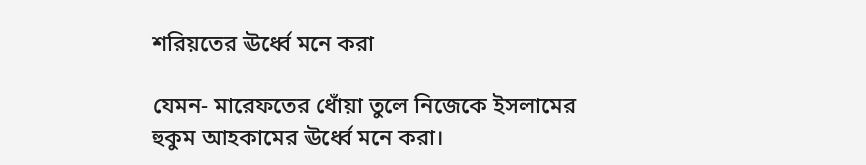শরিয়তের ঊর্ধ্বে মনে করা

যেমন- মারেফতের ধোঁয়া তুলে নিজেকে ইসলামের হুকুম আহকামের ঊর্ধ্বে মনে করা।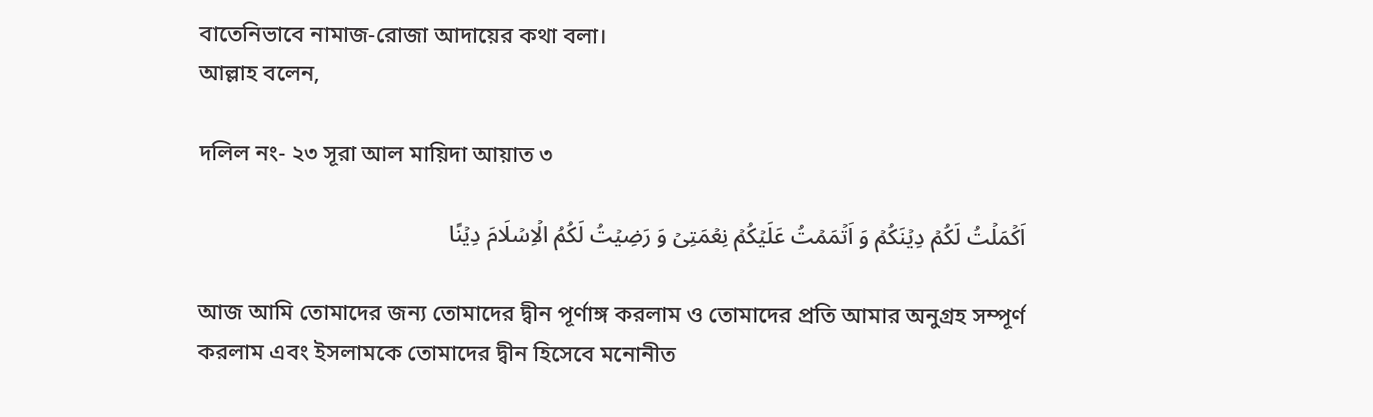বাতেনিভাবে নামাজ-রোজা আদায়ের কথা বলা।
আল্লাহ বলেন,

দলিল নং- ২৩ সূরা আল মায়িদা আয়াত ৩

اَکۡمَلۡتُ لَکُمۡ دِیۡنَکُمۡ وَ اَتۡمَمۡتُ عَلَیۡکُمۡ نِعۡمَتِیۡ وَ رَضِیۡتُ لَکُمُ الۡاِسۡلَامَ دِیۡنًا

আজ আমি তোমাদের জন্য তোমাদের দ্বীন পূর্ণাঙ্গ করলাম ও তোমাদের প্রতি আমার অনুগ্রহ সম্পূর্ণ করলাম এবং ইসলামকে তোমাদের দ্বীন হিসেবে মনোনীত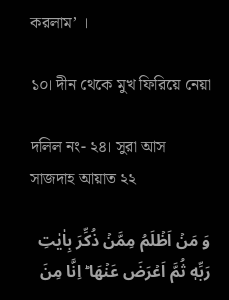করলাম’ ।

১০। দীন থেকে মুখ ফিরিয়ে নেয়া

দলিল নং- ২৪। সুরা আস সাজদাহ আয়াত ২২

وَ مَنۡ اَظۡلَمُ مِمَّنۡ ذُكِّرَ بِاٰیٰتِ رَبِّهٖ ثُمَّ اَعۡرَضَ عَنۡهَا ؕ اِنَّا مِنَ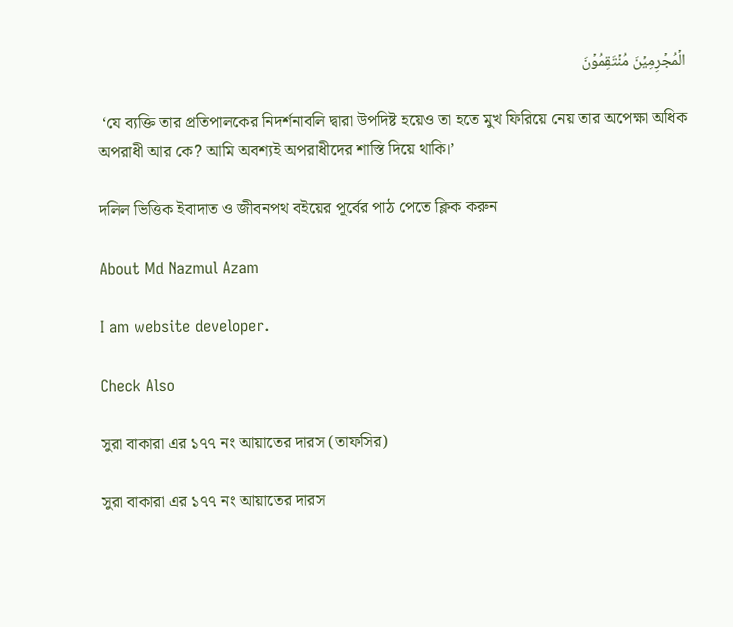الۡمُجۡرِمِیۡنَ مُنۡتَقِمُوۡنَ

 ‘যে ব্যক্তি তার প্রতিপালকের নিদর্শনাবলি দ্বারা উপদিষ্ট হয়েও তা হতে মুখ ফিরিয়ে নেয় তার অপেক্ষা অধিক অপরাধী আর কে? আমি অবশ্যই অপরাধীদের শাস্তি দিয়ে থাকি।’

দলিল ভিত্তিক ইবাদাত ও জীবনপথ বইয়ের পূর্বের পাঠ পেতে ক্লিক করুন

About Md Nazmul Azam

I am website developer.

Check Also

সুরা বাকারা এর ১৭৭ নং আয়াতের দারস (তাফসির)

সুরা বাকারা এর ১৭৭ নং আয়াতের দারস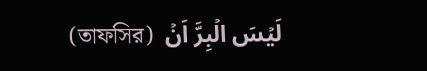(তাফসির)  لَیۡسَ الۡبِرَّ اَنۡ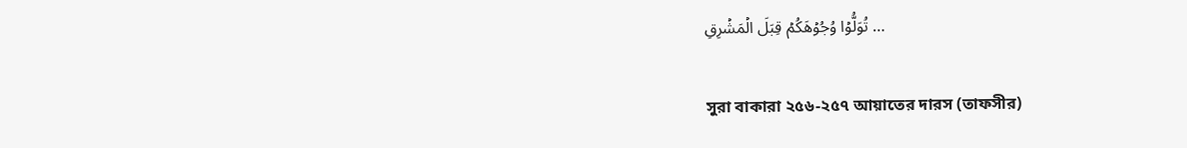تُوَلُّوۡا وُجُوۡهَكُمۡ قِبَلَ الۡمَشۡرِقِ …

সুরা বাকারা ২৫৬-২৫৭ আয়াতের দারস (তাফসীর)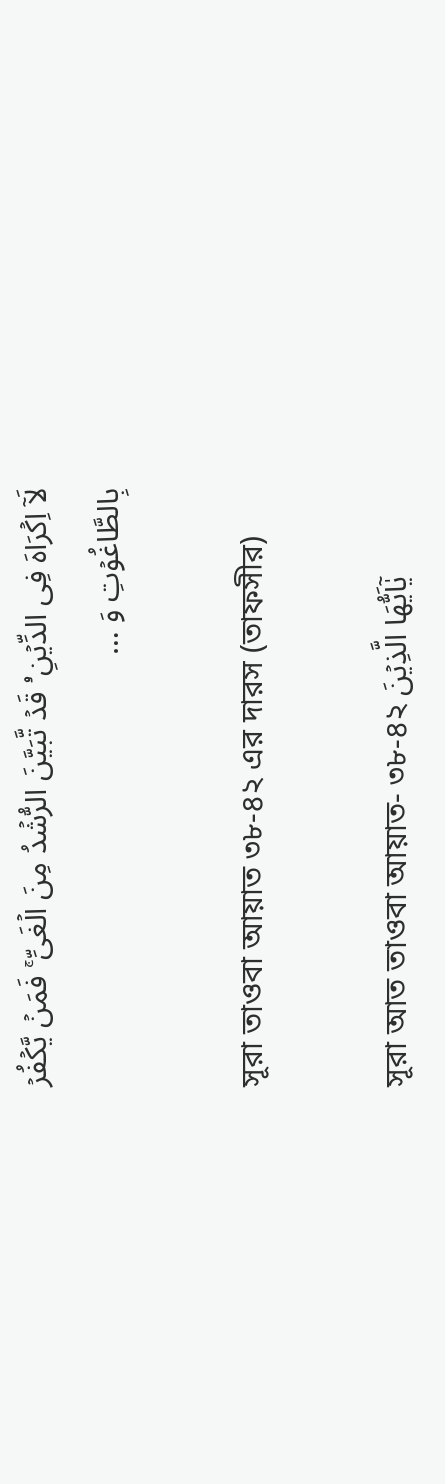لَاۤ اِكۡرَاهَ فِی الدِّیۡنِ ۟ۙ قَدۡ تَّبَیَّنَ الرُّشۡدُ مِنَ الۡغَیِّ ۚ فَمَنۡ یَّكۡفُرۡ بِالطَّاغُوۡتِ وَ …

সূরা তাওবা আয়াত ৩৮-৪২ এর দারস (তাফসীর)

সূরা আত তাওবা আয়াত- ৩৮-৪২ یٰۤاَیُّهَا الَّذِیۡنَ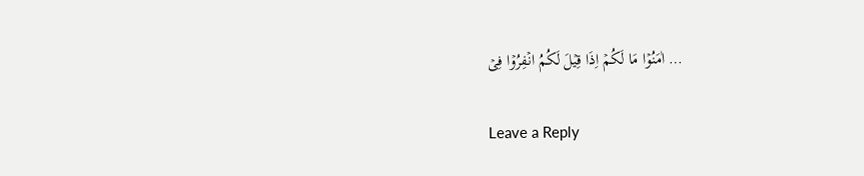اٰمَنُوۡا مَا لَكُمۡ اِذَا قِیۡلَ لَكُمُ انۡفِرُوۡا فِیۡ …

Leave a Reply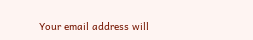Your email address will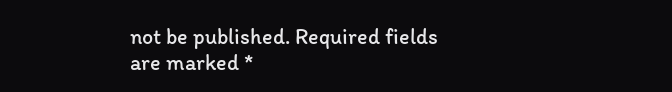not be published. Required fields are marked *